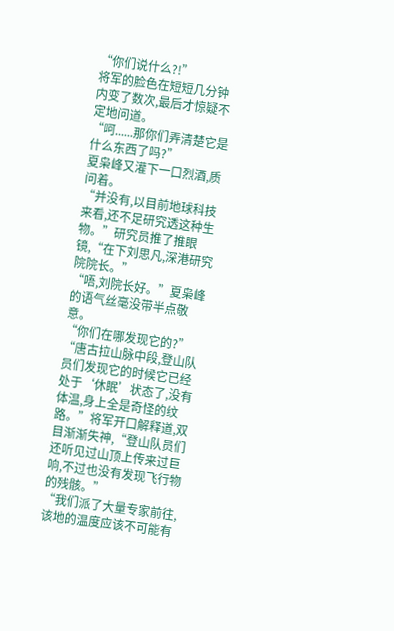“你们说什么?!”
将军的脸色在短短几分钟内变了数次,最后才惊疑不定地问道。
“呵......那你们弄清楚它是什么东西了吗?”
夏枭峰又灌下一口烈酒,质问着。
“并没有,以目前地球科技来看,还不足研究透这种生物。”研究员推了推眼镜,“在下刘思凡,深港研究院院长。”
“唔,刘院长好。”夏枭峰的语气丝毫没带半点敬意。
“你们在哪发现它的?”
“唐古拉山脉中段,登山队员们发现它的时候它已经处于‘休眠’状态了,没有体温,身上全是奇怪的纹路。”将军开口解释道,双目渐渐失神,“登山队员们还听见过山顶上传来过巨响,不过也没有发现飞行物的残骸。”
“我们派了大量专家前往,该地的温度应该不可能有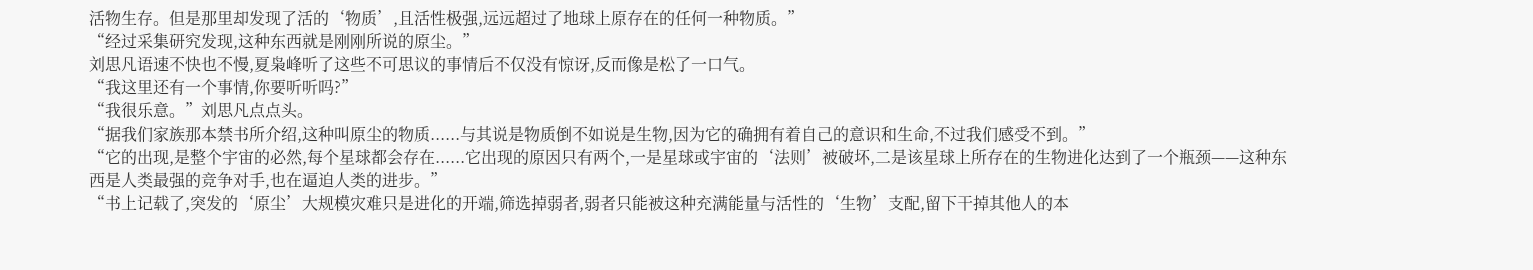活物生存。但是那里却发现了活的‘物质’,且活性极强,远远超过了地球上原存在的任何一种物质。”
“经过采集研究发现,这种东西就是刚刚所说的原尘。”
刘思凡语速不快也不慢,夏枭峰听了这些不可思议的事情后不仅没有惊讶,反而像是松了一口气。
“我这里还有一个事情,你要听听吗?”
“我很乐意。”刘思凡点点头。
“据我们家族那本禁书所介绍,这种叫原尘的物质......与其说是物质倒不如说是生物,因为它的确拥有着自己的意识和生命,不过我们感受不到。”
“它的出现,是整个宇宙的必然,每个星球都会存在......它出现的原因只有两个,一是星球或宇宙的‘法则’被破坏,二是该星球上所存在的生物进化达到了一个瓶颈——这种东西是人类最强的竞争对手,也在逼迫人类的进步。”
“书上记载了,突发的‘原尘’大规模灾难只是进化的开端,筛选掉弱者,弱者只能被这种充满能量与活性的‘生物’支配,留下干掉其他人的本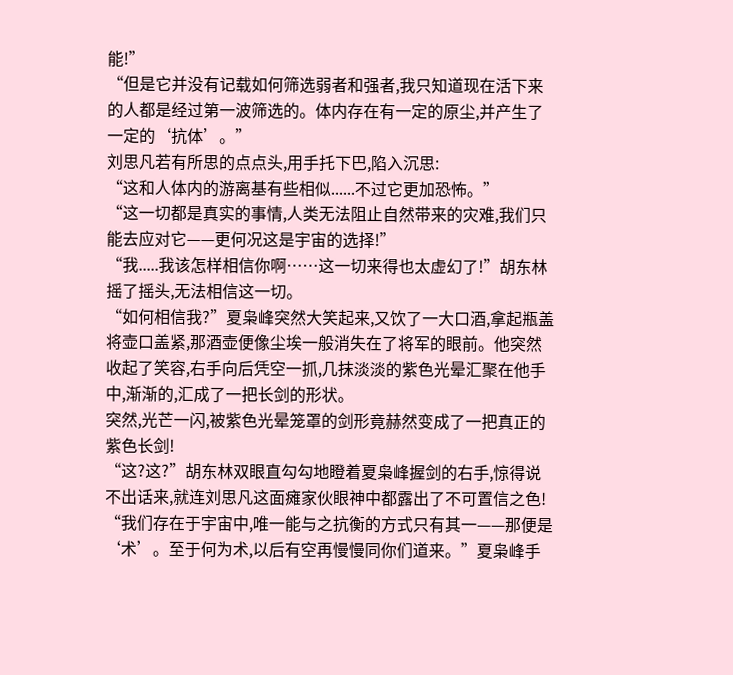能!”
“但是它并没有记载如何筛选弱者和强者,我只知道现在活下来的人都是经过第一波筛选的。体内存在有一定的原尘,并产生了一定的‘抗体’。”
刘思凡若有所思的点点头,用手托下巴,陷入沉思:
“这和人体内的游离基有些相似......不过它更加恐怖。”
“这一切都是真实的事情,人类无法阻止自然带来的灾难,我们只能去应对它——更何况这是宇宙的选择!”
“我.....我该怎样相信你啊……这一切来得也太虚幻了!”胡东林摇了摇头,无法相信这一切。
“如何相信我?”夏枭峰突然大笑起来,又饮了一大口酒,拿起瓶盖将壶口盖紧,那酒壶便像尘埃一般消失在了将军的眼前。他突然收起了笑容,右手向后凭空一抓,几抹淡淡的紫色光晕汇聚在他手中,渐渐的,汇成了一把长剑的形状。
突然,光芒一闪,被紫色光晕笼罩的剑形竟赫然变成了一把真正的紫色长剑!
“这?这?”胡东林双眼直勾勾地瞪着夏枭峰握剑的右手,惊得说不出话来,就连刘思凡这面瘫家伙眼神中都露出了不可置信之色!
“我们存在于宇宙中,唯一能与之抗衡的方式只有其一——那便是‘术’。至于何为术,以后有空再慢慢同你们道来。”夏枭峰手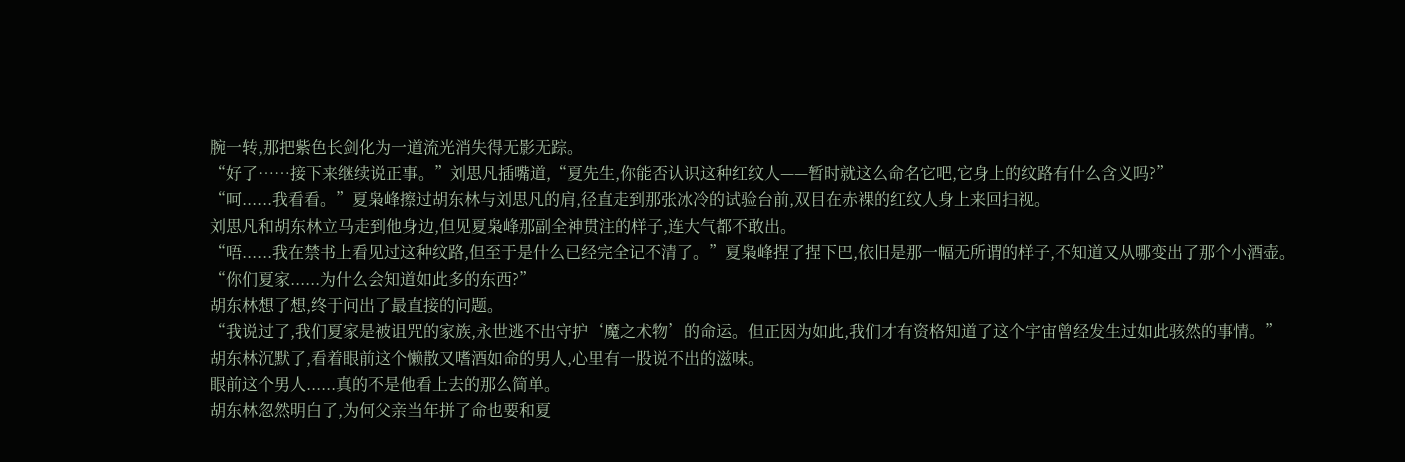腕一转,那把紫色长剑化为一道流光消失得无影无踪。
“好了……接下来继续说正事。”刘思凡插嘴道,“夏先生,你能否认识这种红纹人——暂时就这么命名它吧,它身上的纹路有什么含义吗?”
“呵......我看看。”夏枭峰擦过胡东林与刘思凡的肩,径直走到那张冰冷的试验台前,双目在赤裸的红纹人身上来回扫视。
刘思凡和胡东林立马走到他身边,但见夏枭峰那副全神贯注的样子,连大气都不敢出。
“唔......我在禁书上看见过这种纹路,但至于是什么已经完全记不清了。”夏枭峰捏了捏下巴,依旧是那一幅无所谓的样子,不知道又从哪变出了那个小酒壶。
“你们夏家......为什么会知道如此多的东西?”
胡东林想了想,终于问出了最直接的问题。
“我说过了,我们夏家是被诅咒的家族,永世逃不出守护‘魔之术物’的命运。但正因为如此,我们才有资格知道了这个宇宙曾经发生过如此骇然的事情。”
胡东林沉默了,看着眼前这个懒散又嗜酒如命的男人,心里有一股说不出的滋味。
眼前这个男人......真的不是他看上去的那么简单。
胡东林忽然明白了,为何父亲当年拼了命也要和夏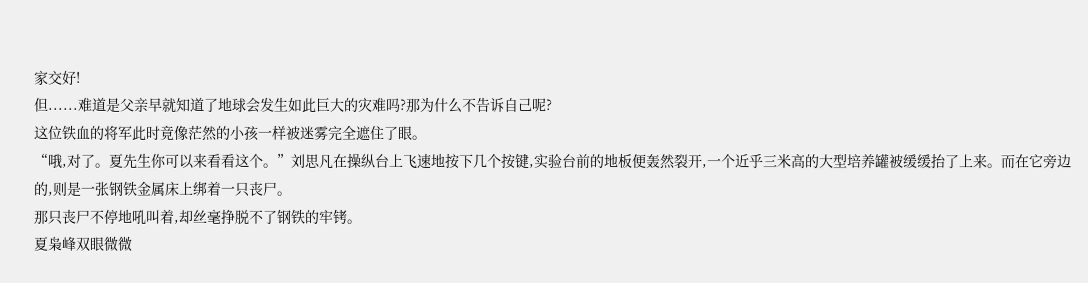家交好!
但......难道是父亲早就知道了地球会发生如此巨大的灾难吗?那为什么不告诉自己呢?
这位铁血的将军此时竟像茫然的小孩一样被迷雾完全遮住了眼。
“哦,对了。夏先生你可以来看看这个。”刘思凡在操纵台上飞速地按下几个按键,实验台前的地板便轰然裂开,一个近乎三米高的大型培养罐被缓缓抬了上来。而在它旁边的,则是一张钢铁金属床上绑着一只丧尸。
那只丧尸不停地吼叫着,却丝毫挣脱不了钢铁的牢铐。
夏枭峰双眼微微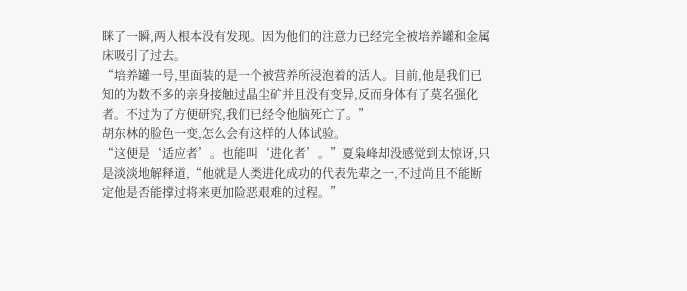眯了一瞬,两人根本没有发现。因为他们的注意力已经完全被培养罐和金属床吸引了过去。
“培养罐一号,里面装的是一个被营养所浸泡着的活人。目前,他是我们已知的为数不多的亲身接触过晶尘矿并且没有变异,反而身体有了莫名强化者。不过为了方便研究,我们已经令他脑死亡了。”
胡东林的脸色一变,怎么会有这样的人体试验。
“这便是‘适应者’。也能叫‘进化者’。”夏枭峰却没感觉到太惊讶,只是淡淡地解释道,“他就是人类进化成功的代表先辈之一,不过尚且不能断定他是否能撑过将来更加险恶艰难的过程。”